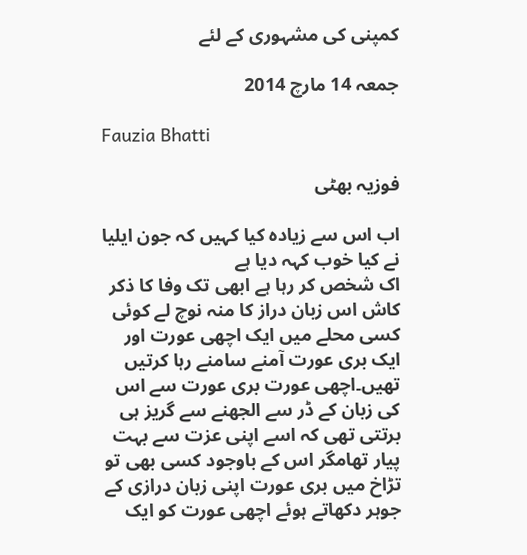کمپنی کی مشہوری کے لئے

جمعہ 14 مارچ 2014

Fauzia Bhatti

فوزیہ بھٹی

اب اس سے زیادہ کیا کہیں کہ جون ایلیا نے کیا خوب کہہ دیا ہے
اک شخص کر رہا ہے ابھی تک وفا کا ذکر
کاش اس زبان دراز کا منہ نوچ لے کوئی
کسی محلے میں ایک اچھی عورت اور ایک بری عورت آمنے سامنے رہا کرتیں تھیں۔اچھی عورت بری عورت سے اس کی زبان کے ڈر سے الجھنے سے گریز ہی برتتی تھی کہ اسے اپنی عزت سے بہت پیار تھامگر اس کے باوجود کسی بھی تو تڑاخ میں بری عورت اپنی زبان درازی کے جوہر دکھاتے ہوئے اچھی عورت کو ایک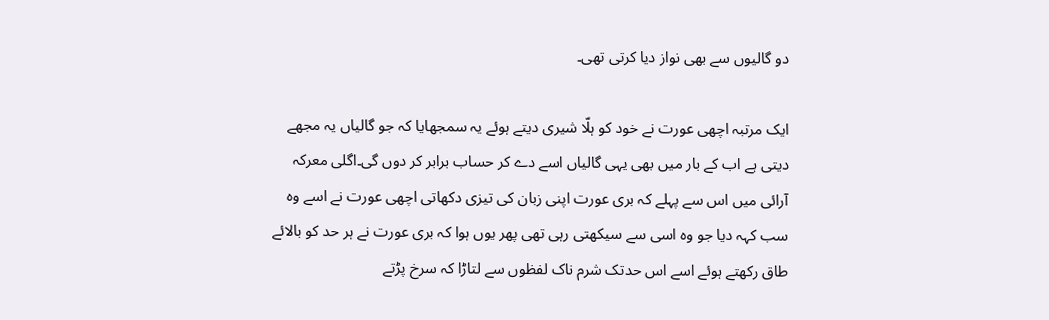دو گالیوں سے بھی نواز دیا کرتی تھی۔

ایک مرتبہ اچھی عورت نے خود کو ہلّا شیری دیتے ہوئے یہ سمجھایا کہ جو گالیاں یہ مجھے دیتی ہے اب کے بار میں بھی یہی گالیاں اسے دے کر حساب برابر کر دوں گی۔اگلی معرکہ آرائی میں اس سے پہلے کہ بری عورت اپنی زبان کی تیزی دکھاتی اچھی عورت نے اسے وہ سب کہہ دیا جو وہ اسی سے سیکھتی رہی تھی پھر یوں ہوا کہ بری عورت نے ہر حد کو بالائے طاق رکھتے ہوئے اسے اس حدتک شرم ناک لفظوں سے لتاڑا کہ سرخ پڑتے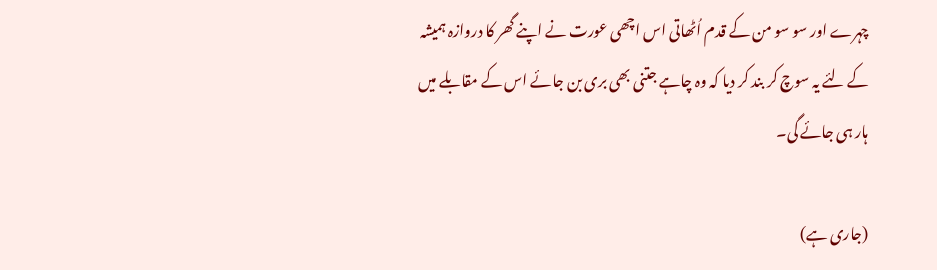چہرے اور سو سو من کے قدم اُٹھاتی اس اچھی عورت نے اپنے گھر کا دروازہ ہمیشہ کے لئے یہ سوچ کر بند کر دیا کہ وہ چاہے جتنی بھی بری بن جائے اس کے مقابلے میں ہار ہی جائے گی۔

(جاری ہے)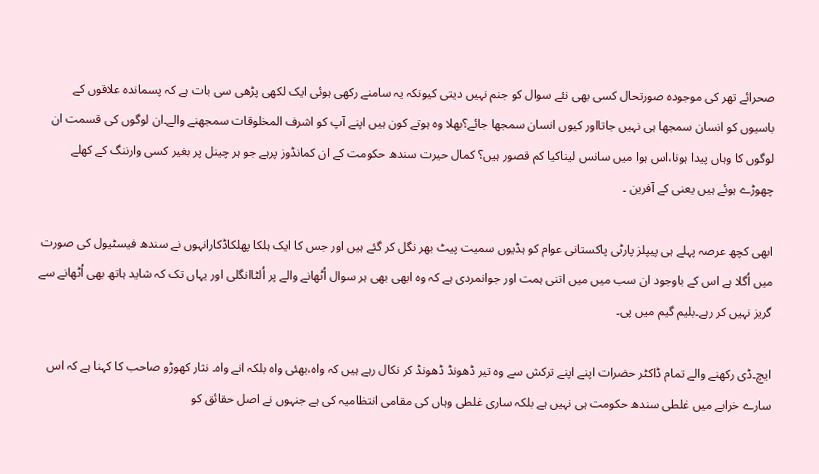صحرائے تھر کی موجودہ صورتحال کسی بھی نئے سوال کو جنم نہیں دیتی کیونکہ یہ سامنے رکھی ہوئی ایک لکھی پڑھی سی بات ہے کہ پسماندہ علاقوں کے باسیوں کو انسان سمجھا ہی نہیں جاتااور کیوں انسان سمجھا جائے؟بھلا وہ ہوتے کون ہیں اپنے آپ کو اشرف المخلوقات سمجھنے والے۔ان لوگوں کی قسمت ان لوگوں کا وہاں پیدا ہونا،اس ہوا میں سانس لیناکیا کم قصور ہیں؟ کمال حیرت سندھ حکومت کے ان کمانڈوز پرہے جو ہر چینل پر بغیر کسی وارننگ کے کھلے چھوڑے ہوئے ہیں یعنی کے آفرین ۔

ابھی کچھ عرصہ پہلے ہی پیپلز پارٹی پاکستانی عوام کو ہڈیوں سمیت پیٹ بھر نگل کر گئے ہیں اور جس کا ایک ہلکا پھلکاڈکارانہوں نے سندھ فیسٹیول کی صورت میں اُگلا ہے اس کے باوجود ان سب میں میں اتنی ہمت اور جوانمردی ہے کہ وہ ابھی بھی ہر سوال اُٹھانے والے پر اُلٹاانگلی اور یہاں تک کہ شاید ہاتھ بھی اُٹھانے سے گریز نہیں کر رہے۔بلیم گیم میں پی۔

ایچ۔ڈی رکھنے والے تمام ڈاکٹر حضرات اپنے اپنے ترکش سے وہ تیر ڈھونڈ ڈھونڈ کر نکال رہے ہیں کہ واہ،بھئی واہ بلکہ انے واہ۔ نثار کھوڑو صاحب کا کہنا ہے کہ اس سارے خرابے میں غلطی سندھ حکومت ہی نہیں ہے بلکہ ساری غلطی وہاں کی مقامی انتظامیہ کی ہے جنہوں نے اصل حقائق کو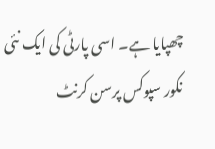چھپایا ہے۔ اسی پارٹی کی ایک نئی نکور سپوکس پرسن کرنٹ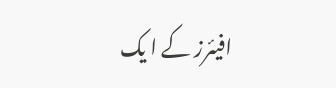افیئرز کے ا یک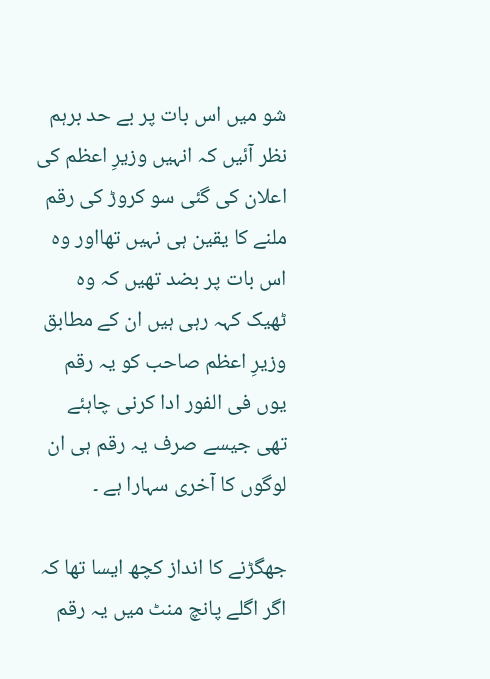شو میں اس بات پر بے حد برہم نظر آئیں کہ انہیں وزیرِ اعظم کی اعلان کی گئی سو کروڑ کی رقم ملنے کا یقین ہی نہیں تھااور وہ اس بات پر بضد تھیں کہ وہ ٹھیک کہہ رہی ہیں ان کے مطابق وزیرِ اعظم صاحب کو یہ رقم یوں فی الفور ادا کرنی چاہئے تھی جیسے صرف یہ رقم ہی ان لوگوں کا آخری سہارا ہے ۔

جھگڑنے کا انداز کچھ ایسا تھا کہ اگر اگلے پانچ منٹ میں یہ رقم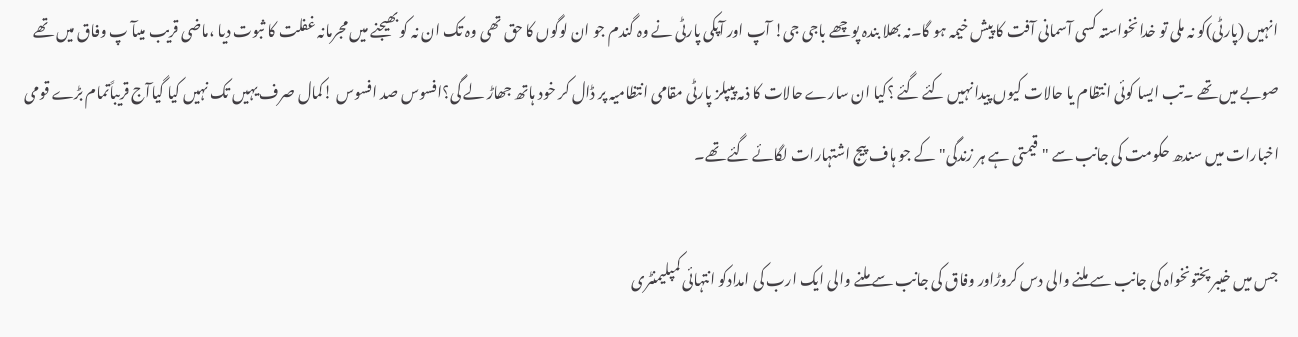انہیں (پارٹی)کو نہ ملی تو خدانخواستہ کسی آسمانی آفت کا پیش خیمہ ہو گا۔نہ بھلا بندہ پوچھے باجی جی! آپ اور آپکی پارٹی نے وہ گندم جو ان لوگوں کا حق تھی وہ تک ان نہ کو بھیجنے میں مجرمانہ غفلت کا ثبوت دیا ،ماضی قریب میںآ پ وفاق میں تھے صوبے میں تھے ۔تب ایسا کوئی انتظام یا حالات کیوں پیدا نہیں کئے گئے ؟کیا ان سارے حالات کا ذمہ پیپلز پارٹی مقامی انتظامیہ پر ڈال کر خود ہاتھ جھاڑ لے گی؟افسوس صد افسوس !کمال صرف یہیں تک نہیں کیا گیاآج قریباًتمام بڑے قومی اخبارات میں سندھ حکومت کی جانب سے "قیمتی ہے ہر زندگی"کے جو ہاف پیج اشتہارات لگائے گئے تھے۔

جس میں خیبر پختونخواہ کی جانب سے ملنے والی دس کروڑاور وفاق کی جانب سے ملنے والی ایک ارب کی امدادکو انتہائی کمپلیمنٹری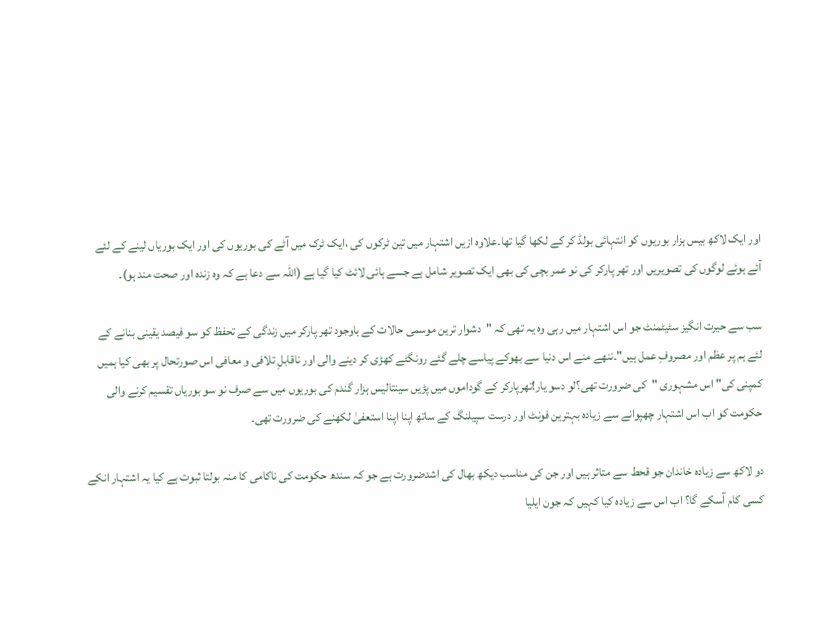اور ایک لاکھ بیس ہزار بوریوں کو انتہائی بولڈ کر کے لکھا گیا تھا۔علاوہ ازیں اشتہار میں تین ٹرکوں کی ،ایک ٹرک میں آٹے کی بوریوں کی اور ایک بوریاں لینے کے لئے آئے ہوئے لوگوں کی تصویریں اور تھر پارکر کی نو عمر بچی کی بھی ایک تصویر شامل ہے جسے ہائی لائٹ کیا گیا ہے (اللہ سے دعا ہے کہ وہ زندہ اور صحت مند ہو)۔

سب سے حیرت انگیز سٹیٹمنٹ جو اس اشتہار میں رہی وہ یہ تھی کہ "دشوار ترین موسمی حالات کے باوجود تھر پارکر میں زندگی کے تحفظ کو سو فیصد یقینی بنانے کے لئے ہم پر عظم اور مصروفِ عمل ہیں"۔ننھے منے اس دنیا سے بھوکے پیاسے چلے گئے رونگٹے کھڑی کر دینے والی اور ناقابلِ تلافی و معافی اس صورتحال پر بھی کیا ہمیں کمپنی کی" اس مشہوری "کی ضرورت تھی؟لو دسو یار!تھرپارکر کے گوداموں میں پڑیں سینتالیس ہزار گندم کی بوریوں میں سے صرف نو سو بوریاں تقسیم کرنے والی حکومت کو اب اس اشتہار چھپوانے سے زیادہ بہترین فونٹ اور درست سپیلنگ کے ساتھ اپنا اپنا استعفیٰ لکھنے کی ضرورت تھی۔

دو لاکھ سے زیادہ خاندان جو قحط سے متاثر ہیں اور جن کی مناسب دیکھ بھال کی اشدضرورت ہے جو کہ سندھ حکومت کی ناکامی کا منہ بولتا ثبوت ہے کیا یہ اشتہار انکے کسی کام آسکے گا؟ اب اس سے زیادہ کیا کہیں کہ جون ایلیا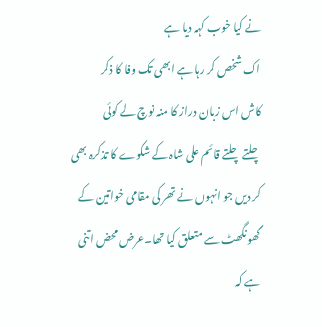نے کیا خوب کہہ دیا ہے
اک شخص کر رہا ہے ابھی تک وفا کا ذکر
کاش اس زبان دراز کا منہ نوچ لے کوئی
چلتے چلتے قائم علی شاہ کے شکوے کا تذکرہ بھی کر دیں جو انہوں نے تھر کی مقامی خواتین کے گھونگھٹ سے متعلق کیا تھا۔عرض محض اتنی ہے کہ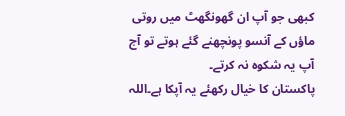کبھی جو آپ ان گھونگھٹ میں روتی ماؤں کے آنسو پونچھنے گئے ہوتے تو آج آپ یہ شکوہ نہ کرتے۔
پاکستان کا خیال رکھئے یہ آپکا ہے۔اللہ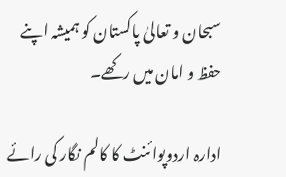سبحان و تعالیٰ پاکستان کو ہمیشہ اپنے حفظ و امان میں رکھے۔

ادارہ اردوپوائنٹ کا کالم نگار کی رائے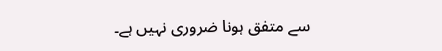سے متفق ہونا ضروری نہیں ہے۔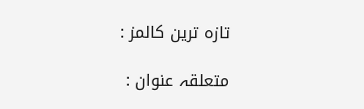تازہ ترین کالمز :

متعلقہ عنوان :